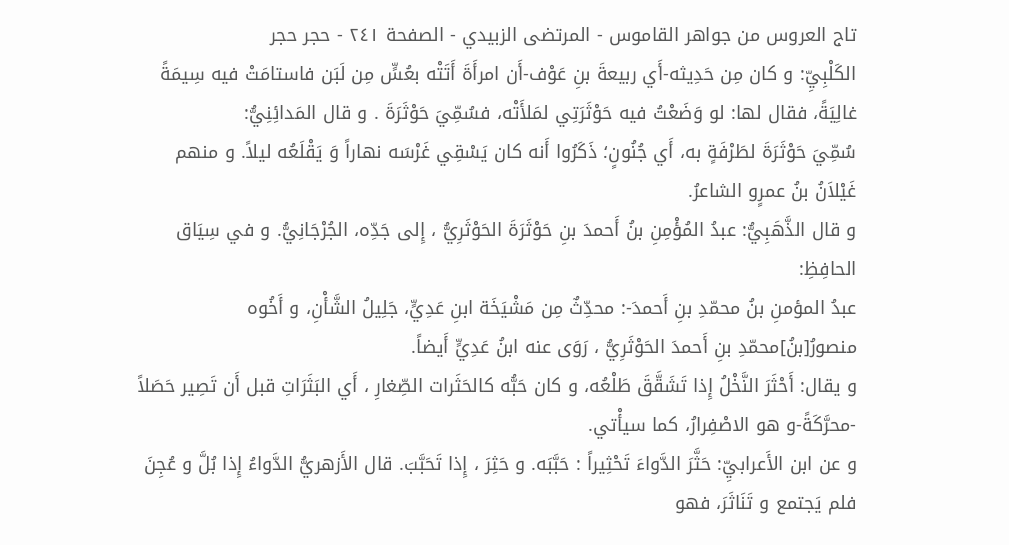تاج العروس من جواهر القاموس - المرتضى الزبيدي - الصفحة ٢٤١ - حجر حجر
الكَلْبِيِّ: و كان مِن حَدِيثه-أَي ربيعةَ بنِ عَوْف-أَن امرأَةَ أَتَتْه بعُسٍّ مِن لَبَن فاستامَتْ فيه سِيمَةً غالِيَةً، فقال لها: لو وَضَعْتُ فيه حَوْثَرَتِي لمَلأَتْه، فسُمِّيَ حَوْثَرَةَ . و قال المَدائِنِيُّ:
سُمِّيَ حَوْثَرَةَ لطَرْفَةٍ به، أَي جُنُونٍ؛ ذَكَرُوا أَنه كان يَسْقِي غَرْسَه نهاراً وَ يَقْلَعُه ليلاً. و منهم غَيْلاَنُ بنُ عمرٍو الشاعرُ.
و قال الذَّهَبِيُّ: عبدُ المُؤْمِنِ بنُ أَحمدَ بنِ حَوْثَرَةَ الحَوْثَرِيُّ ، إِلى جَدِّه، الجُرْجَانِيُّ. و في سِيَاق الحافِظِ:
عبدُ المؤمنِ بنُ محمّدِ بنِ أَحمدَ-: محدِّثٌ مِن مَشْيَخَة ابنِ عَدِيٍّ، جَلِيلُ الشَّأْنِ، و أَخُوه منصورُ[بنُ]محمّدِ بنِ أَحمدَ الحَوْثَرِيُّ ، رَوَى عنه ابنُ عَدِيٍّ أَيضاً.
و يقال: أَحْثَرَ النَّخْلُ إِذا تَشَقَّقَ طَلْعُه، و كان حَبُّه كالحَثَرات الصِّغارِ ، أَي البَثَرَاتِ قبل أَن تَصِير حَصَلاً -محرَّكَةً-و هو الاصْفِرارُ، كما سيأْتي.
و عن ابن الأَعرابيِّ: حَثَّرَ الدَّواءَ تَحْثِيراً : حَبَّبَه. و حَثِرَ ، إِذا تَحَبَّبَ. قال الأَزهريُّ الدَّواءُ إِذا بُلَّ و عُجِنَ فلم يَجتمع و تَنَاثَرَ، فهو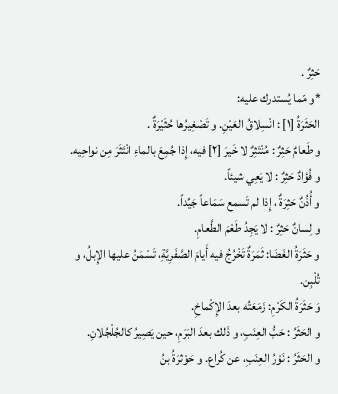حَثِرٌ .
*و مّما يُستدرك عليه:
الحَثَرَةُ [١] : انْسِلاقُ العَيْنِ. و تَصْغِيرُها حُثَيْرَةٌ .
و طَعامٌ حَثِرٌ : مُنْتَثِرٌ لا خَيرَ [٢] فيه، إِذا جُمِعَ بالماءِ انْتَثَرَ مِن نواحِيه.
و فُؤادٌ حَثِرٌ : لا يَعِي شيئاً.
و أُذُنٌ حَثِرَةٌ ، إِذا لم تَسمع سَمَاعاً جَيِّداً.
و لِسانٌ حَثِرٌ : لا يَجِدُ طَعْمَ الطَّعامِ.
و حَثَرَةُ الغَضَا: ثَمَرَةٌ تَخْرُجُ فيه أَيامَ الصَّفَرِيَّةِ، تَسْمَنُ عليها الإِبلُ، و تُلْبِن.
وَ حَثَرَةُ الكَرْمِ: زَمَعَتُه بعدَ الإِكْماخِ.
و الحَثَرُ : حَبُّ العِنَبِ، و ذَلك بعدَ البَرَمِ، حين يَصِيرُ كالجُلْجُلانِ.
و الحَثَرُ : نَوْرُ العِنَبِ، عن كُراع. و حَوْثرَةُ بنُ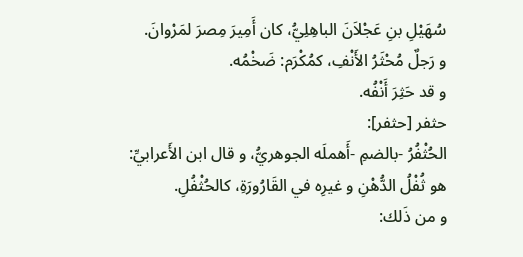سُهَيْلِ بنِ عَجْلاَنَ الباهِلِيُّ، كان أَمِيرَ مِصرَ لمَرْوانَ.
و رَجلٌ مُحْثَرُ الأَنْفِ، كمُكْرَم: ضَخْمُه.
و قد حَثِرَ أَنْفُه.
حثفر [حثفر]:
الحُثْفُرُ -بالضمِ -أَهملَه الجوهريُّ، و قال ابن الأَعرابيِّ: هو ثُفْلُ الدُّهْنِ و غيرِه في القَارُورَةِ، كالحُثْفُلِ.
و من ذَلك: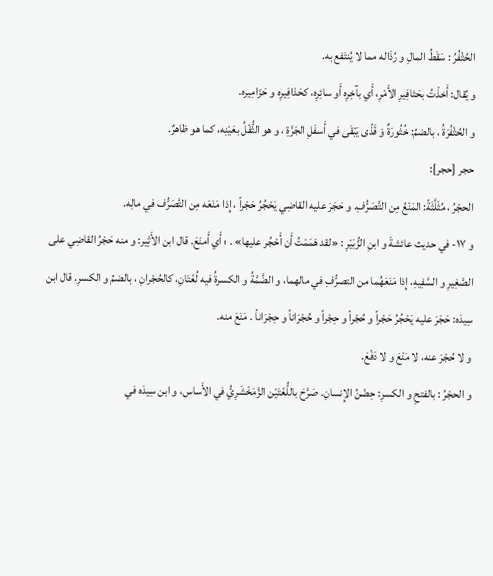الحُثْفُرُ : سَقَطُ المالِ و رُذَاله مما لا يُنتَفع به.
و يُقال: أَخذْتُ بحَثافِيرِ الأَمْرِ، أَي بآخِرِه أَو سائِرِه، كحَذافِيرِه و حَزَامِيره.
و الحُثْفُرَةُ ، بالضمِّ: خُثُورَةٌ وَ قَذًى يَبْقَى في أَسفَلِ الجَرَّةِ ، و هو الثُّفْلُ بعَيْنِه، كما هو ظاهرٌ.
حجر [حجر]:
الحجْرُ ، مُثَلَّثَةً: المَنْعُ مِن التَّصَرُّفِ. و حَجَرَ عليه القاضِي يَحْجُرُ حَجْراً ، إِذا مَنَعَه مِن التَّصَرُّف في مالِه.
و ١٧- في حديث عائشةَ و ابنِ الزُّبَيْرِ : «لقد هَمَمْتُ أَن أَحْجُر عليها» . ؛ أَي أَمنَعَ. قال ابن الأَثِير: و منه حَجْرُ القاضِي على الصَّغِيرِ و السَّفِيهِ، إِذا مَنَعَهُما من التصرُّفِ في مالهما، و الضَّمَّةُ و الكسرةُ فيه لُغَتَانِ، كالحُجْرانِ ، بالضمِّ و الكسرِ. قال ابن سِيدَه: حَجَرَ عليه يَحْجُرُ حَجْراً و حُجْراً و حِجْراً و حُجْرَاناً و حِجْرَاناً . مَنَعَ منه.
و لا حُجْرَ عنه، لا مَنْعَ و لا دَفْعَ.
و الحجْرُ : بالفتحِ و الكسرِ: حِضْنُ الإِنسانِ. صَرَّحَ باللُّغَتَيْن الزَّمَخْشَرِيُّ في الأَساس، و ابن سِيدَه في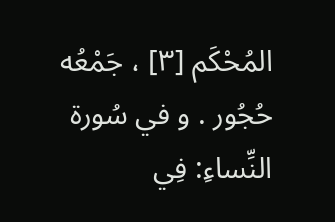المُحْكَم [٣] ، جَمْعُه حُجُور . و في سُورة النِّساءِ: فِي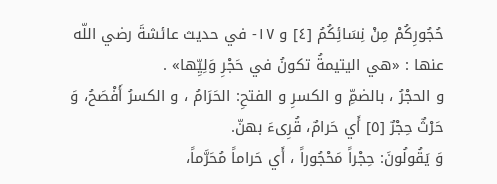حُجُورِكُمْ مِنْ نِسَائِكُمُ [٤] و ١٧- في حديث عائشةَ رضي اللّه عنها : «هي اليتيمةُ تكونُ في حَجْرِ وَلِيِّها» .
و الحجْرُ ، بالضمِّ و الكسرِ و الفتحِ: الحَرَامُ ، و الكسرُ أَفْصَحُ، وَ حَرْثٌ حِجْرٌ [٥] أَي حَرامٌ، قُرِىءَ بهنّ.
وَ يَقُولُونَ: حِجْراً مَحْجُوراً ، أَي حَراماً مُحَرَّماً،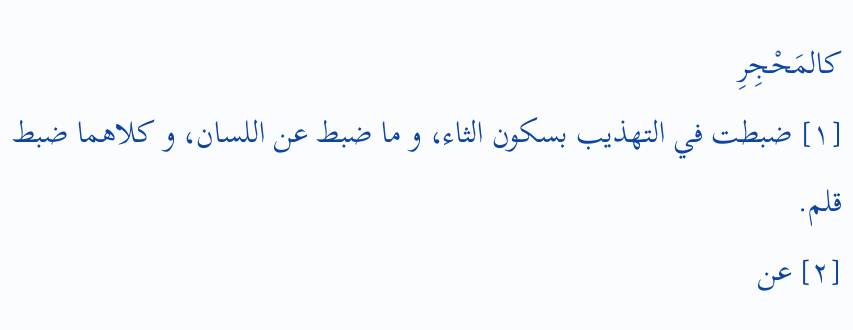كالمَحْجِرِ
[١] ضبطت في التهذيب بسكون الثاء، و ما ضبط عن اللسان، و كلاهما ضبط قلم.
[٢] عن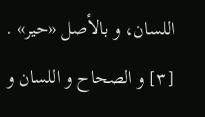اللسان، و بالأصل «حير» .
[٣] و الصحاح و اللسان و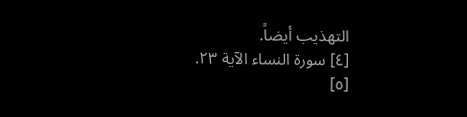التهذيب أيضاً.
[٤] سورة النساء الآية ٢٣.
[٥]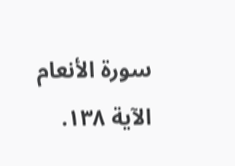سورة الأنعام الآية ١٣٨.